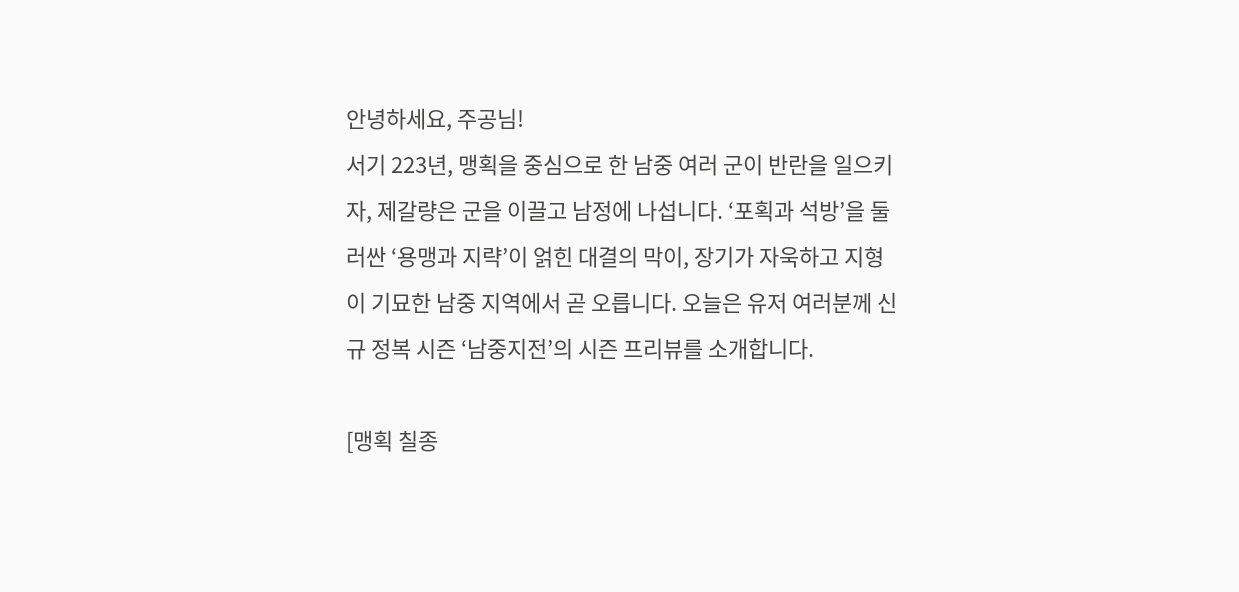안녕하세요, 주공님!
서기 223년, 맹획을 중심으로 한 남중 여러 군이 반란을 일으키자, 제갈량은 군을 이끌고 남정에 나섭니다. ‘포획과 석방’을 둘러싼 ‘용맹과 지략’이 얽힌 대결의 막이, 장기가 자욱하고 지형이 기묘한 남중 지역에서 곧 오릅니다. 오늘은 유저 여러분께 신규 정복 시즌 ‘남중지전’의 시즌 프리뷰를 소개합니다.

[맹획 칠종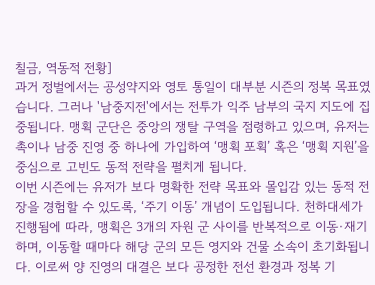칠금, 역동적 전황]
과거 정벌에서는 공성약지와 영토 통일이 대부분 시즌의 정복 목표였습니다. 그러나 '남중지전'에서는 전투가 익주 남부의 국지 지도에 집중됩니다. 맹획 군단은 중앙의 쟁탈 구역을 점령하고 있으며, 유저는 촉이나 남중 진영 중 하나에 가입하여 ‘맹획 포획’ 혹은 ‘맹획 지원’을 중심으로 고빈도 동적 전략을 펼치게 됩니다.
이번 시즌에는 유저가 보다 명확한 전략 목표와 몰입감 있는 동적 전장을 경험할 수 있도록, ‘주기 이동’ 개념이 도입됩니다. 천하대세가 진행됨에 따라, 맹획은 3개의 자원 군 사이를 반복적으로 이동·재기하며, 이동할 때마다 해당 군의 모든 영지와 건물 소속이 초기화됩니다. 이로써 양 진영의 대결은 보다 공정한 전선 환경과 정복 기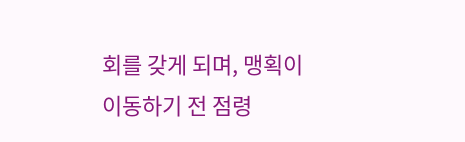회를 갖게 되며, 맹획이 이동하기 전 점령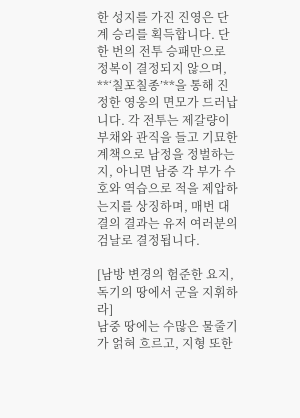한 성지를 가진 진영은 단계 승리를 획득합니다. 단 한 번의 전투 승패만으로 정복이 결정되지 않으며, **‘칠포칠종’**을 통해 진정한 영웅의 면모가 드러납니다. 각 전투는 제갈량이 부채와 관직을 들고 기묘한 계책으로 남정을 정벌하는지, 아니면 남중 각 부가 수호와 역습으로 적을 제압하는지를 상징하며, 매번 대결의 결과는 유저 여러분의 검날로 결정됩니다.

[남방 변경의 험준한 요지, 독기의 땅에서 군을 지휘하라]
남중 땅에는 수많은 물줄기가 얽혀 흐르고, 지형 또한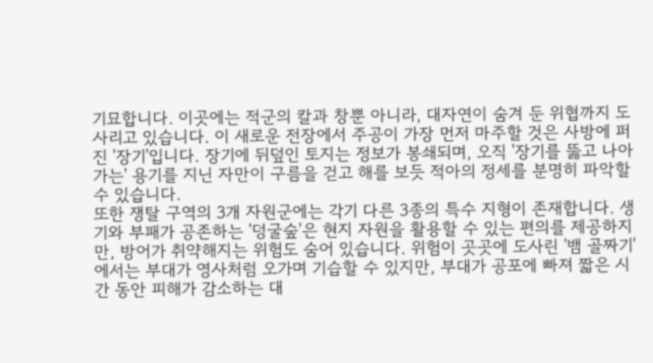기묘합니다. 이곳에는 적군의 칼과 창뿐 아니라, 대자연이 숨겨 둔 위협까지 도사리고 있습니다. 이 새로운 전장에서 주공이 가장 먼저 마주할 것은 사방에 퍼진 '장기'입니다. 장기에 뒤덮인 토지는 정보가 봉쇄되며, 오직 '장기를 뚫고 나아가는' 용기를 지닌 자만이 구름을 걷고 해를 보듯 적아의 정세를 분명히 파악할 수 있습니다.
또한 쟁탈 구역의 3개 자원군에는 각기 다른 3종의 특수 지형이 존재합니다. 생기와 부패가 공존하는 '덩굴숲'은 현지 자원을 활용할 수 있는 편의를 제공하지만, 방어가 취약해지는 위험도 숨어 있습니다. 위험이 곳곳에 도사린 '뱀 골짜기'에서는 부대가 영사처럼 오가며 기습할 수 있지만, 부대가 공포에 빠져 짧은 시간 동안 피해가 감소하는 대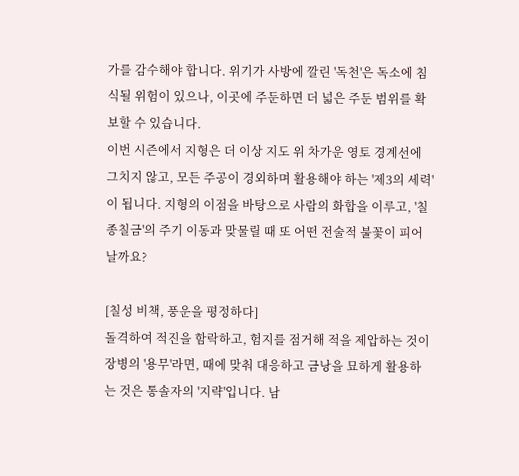가를 감수해야 합니다. 위기가 사방에 깔린 '독천'은 독소에 침식될 위험이 있으나, 이곳에 주둔하면 더 넓은 주둔 범위를 확보할 수 있습니다.
이번 시즌에서 지형은 더 이상 지도 위 차가운 영토 경계선에 그치지 않고, 모든 주공이 경외하며 활용해야 하는 '제3의 세력'이 됩니다. 지형의 이점을 바탕으로 사람의 화합을 이루고, '칠종칠금'의 주기 이동과 맞물릴 때 또 어떤 전술적 불꽃이 피어날까요?

[칠성 비책, 풍운을 평정하다]
돌격하여 적진을 함락하고, 험지를 점거해 적을 제압하는 것이 장병의 '용무'라면, 때에 맞춰 대응하고 금낭을 묘하게 활용하는 것은 통솔자의 '지략'입니다. 남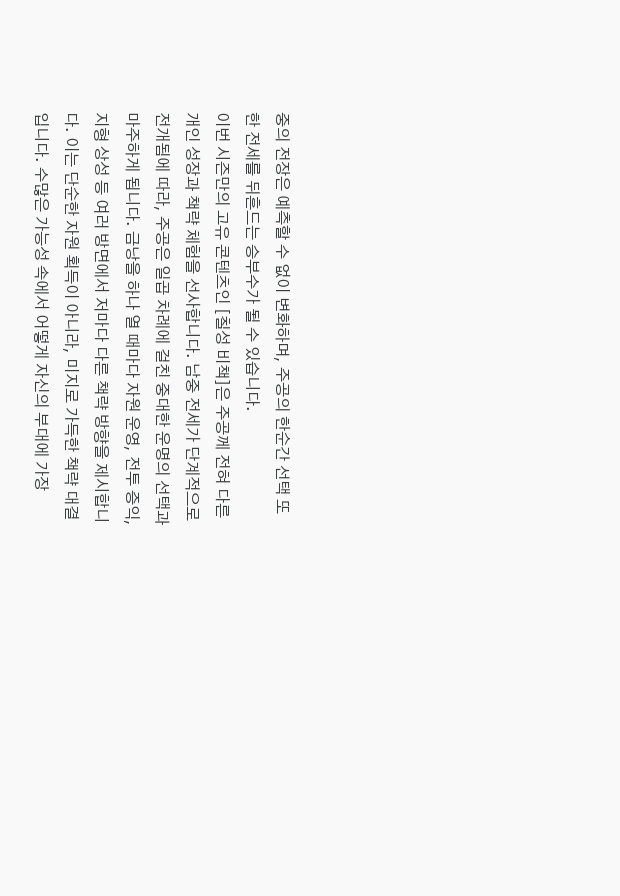중의 전장은 예측할 수 없이 변화하며, 주공의 한순간 선택 또한 전세를 뒤흔드는 승부수가 될 수 있습니다.
이번 시즌만의 고유 콘텐츠인 [칠성 비책]은 주공께 전혀 다른 개인 성장과 책략 체험을 선사합니다. 남중 전세가 단계적으로 전개됨에 따라, 주공은 일곱 차례에 걸친 중대한 운명의 선택과 마주하게 됩니다. 금낭을 하나 열 때마다 자원 운영, 전투 증익, 지형 상성 등 여러 방면에서 저마다 다른 책략 방향을 제시합니다. 이는 단순한 자원 획득이 아니라, 미지로 가득한 책략 대결입니다. 수많은 가능성 속에서 어떻게 자신의 부대에 가장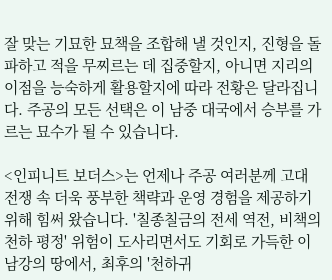잘 맞는 기묘한 묘책을 조합해 낼 것인지, 진형을 돌파하고 적을 무찌르는 데 집중할지, 아니면 지리의 이점을 능숙하게 활용할지에 따라 전황은 달라집니다. 주공의 모든 선택은 이 남중 대국에서 승부를 가르는 묘수가 될 수 있습니다.

<인피니트 보더스>는 언제나 주공 여러분께 고대 전쟁 속 더욱 풍부한 책략과 운영 경험을 제공하기 위해 힘써 왔습니다. '칠종칠금의 전세 역전, 비책의 천하 평정' 위험이 도사리면서도 기회로 가득한 이 남강의 땅에서, 최후의 '천하귀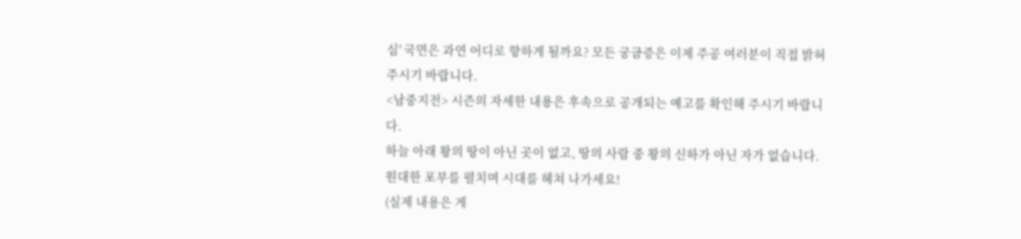심' 국면은 과연 어디로 향하게 될까요? 모든 궁금증은 이제 주공 여러분이 직접 밝혀 주시기 바랍니다.
<남중지전> 시즌의 자세한 내용은 후속으로 공개되는 예고를 확인해 주시기 바랍니다.
하늘 아래 왕의 땅이 아닌 곳이 없고, 땅의 사람 중 왕의 신하가 아닌 자가 없습니다.
원대한 포부를 펼치며 시대를 헤쳐 나가세요!
(실제 내용은 게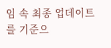임 속 최종 업데이트를 기준으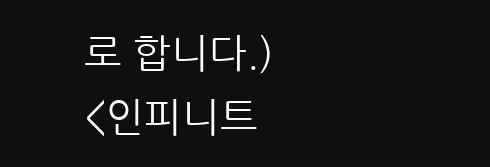로 합니다.)
<인피니트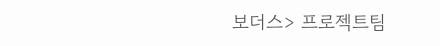보더스> 프로젝트팀